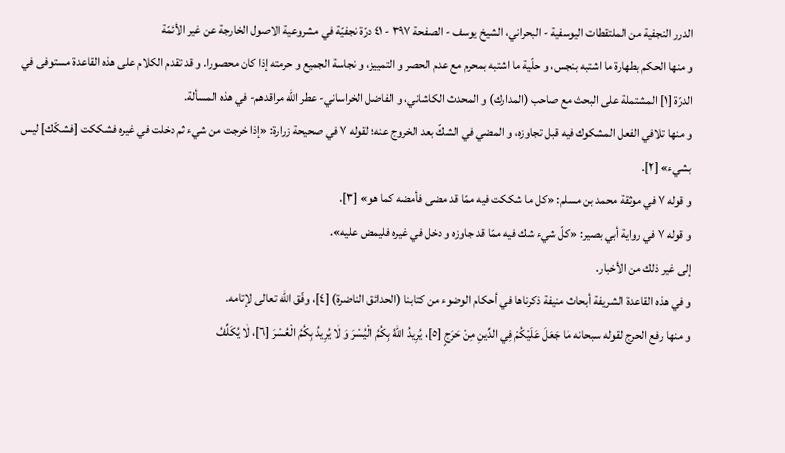الدرر النجفية من الملتقطات اليوسفية - البحراني، الشيخ يوسف - الصفحة ٣٩٧ - ٤١ درّة نجفيّة في مشروعية الاصول الخارجة عن غير الأئمّة
و منها الحكم بطهارة ما اشتبه بنجس، و حلّية ما اشتبه بمحرم مع عدم الحصر و التمييز، و نجاسة الجميع و حرمته إذا كان محصورا. و قد تقدم الكلام على هذه القاعدة مستوفى في الدرّة [١] المشتملة على البحث مع صاحب (المدارك) و المحدث الكاشاني، و الفاضل الخراساني- عطر اللّه مراقدهم- في هذه المسألة.
و منها تلافي الفعل المشكوك فيه قبل تجاوزه، و المضي في الشكّ بعد الخروج عنه؛ لقوله ٧ في صحيحة زرارة: «إذا خرجت من شيء ثم دخلت في غيره فشككت [فشكّك] ليس بشيء» [٢].
و قوله ٧ في موثقة محمد بن مسلم: «كل ما شككت فيه ممّا قد مضى فأمضه كما هو» [٣].
و قوله ٧ في رواية أبي بصير: «كلّ شيء شك فيه ممّا قد جاوزه و دخل في غيره فليمض عليه».
إلى غير ذلك من الأخبار.
و في هذه القاعدة الشريفة أبحاث منيفة ذكرناها في أحكام الوضوء من كتابنا (الحدائق الناضرة) [٤]، وفّق اللّه تعالى لإتامه.
و منها رفع الحرج لقوله سبحانه مٰا جَعَلَ عَلَيْكُمْ فِي الدِّينِ مِنْ حَرَجٍ [٥]، يُرِيدُ اللّٰهُ بِكُمُ الْيُسْرَ وَ لٰا يُرِيدُ بِكُمُ الْعُسْرَ [٦]، لٰا يُكَلِّفُ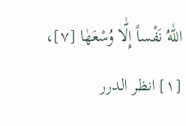اللّٰهُ نَفْساً إِلّٰا وُسْعَهٰا [٧]،
[١] انظر الدرر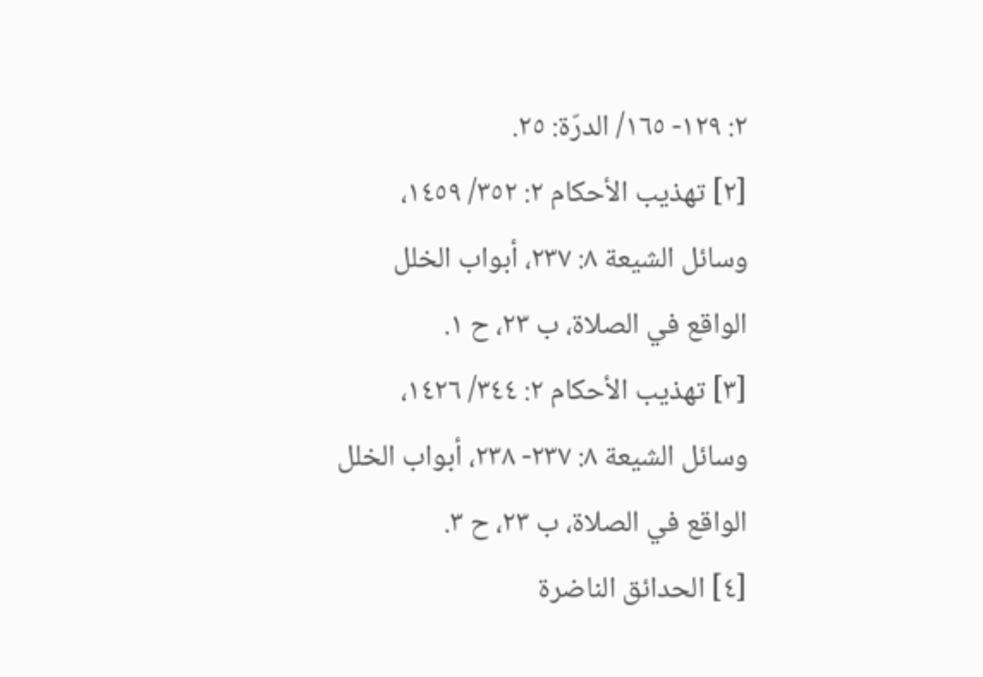٢: ١٢٩- ١٦٥/ الدرّة: ٢٥.
[٢] تهذيب الأحكام ٢: ٣٥٢/ ١٤٥٩، وسائل الشيعة ٨: ٢٣٧، أبواب الخلل الواقع في الصلاة، ب ٢٣، ح ١.
[٣] تهذيب الأحكام ٢: ٣٤٤/ ١٤٢٦، وسائل الشيعة ٨: ٢٣٧- ٢٣٨، أبواب الخلل الواقع في الصلاة، ب ٢٣، ح ٣.
[٤] الحدائق الناضرة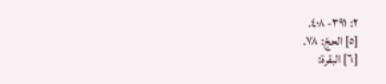٢: ٣٩١- ٤٠٨.
[٥] الحجّ: ٧٨.
[٦] البقرة: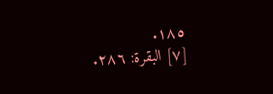١٨٥.
[٧] البقرة: ٢٨٦.